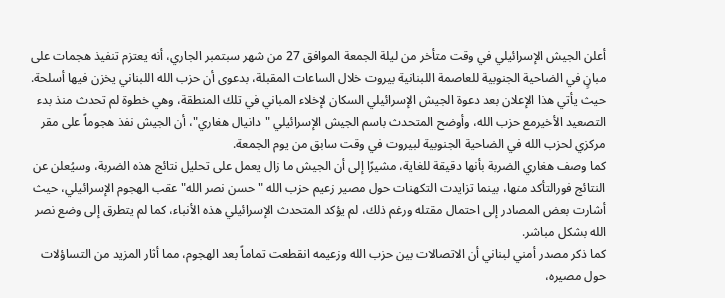أعلن الجيش الإسرائيلي في وقت متأخر من ليلة الجمعة الموافق 27 من شهر سبتمبر الجاري، أنه يعتزم تنفيذ هجمات على مبانٍ في الضاحية الجنوبية للعاصمة اللبنانية بيروت خلال الساعات المقبلة، بدعوى أن حزب الله اللبناني يخزن فيها أسلحة.
حيث يأتي هذا الإعلان بعد دعوة الجيش الإسرائيلي السكان لإخلاء المباني في تلك المنطقة، وهي خطوة لم تحدث منذ بدء التصعيد الأخيرمع حزب الله، وأوضح المتحدث باسم الجيش الإسرائيلي "دانيال هغاري"، أن الجيش نفذ هجوماً على مقر مركزي لحزب الله في الضاحية الجنوبية لبيروت في وقت سابق من يوم الجمعة.
كما وصف هغاري الضربة بأنها دقيقة للغاية، مشيرًا إلى أن الجيش ما زال يعمل على تحليل نتائج هذه الضربة، وسيُعلن عن النتائج فورالتأكد منها، بينما تزايدت التكهنات حول مصير زعيم حزب الله "حسن نصر الله" عقب الهجوم الإسرائيلي، حيث أشارت بعض المصادر إلى احتمال مقتله ورغم ذلك، لم يؤكد المتحدث الإسرائيلي هذه الأنباء، كما لم يتطرق إلى وضع نصر الله بشكل مباشر.
كما ذكر مصدر أمني لبناني أن الاتصالات بين حزب الله وزعيمه انقطعت تماماً بعد الهجوم، مما أثار المزيد من التساؤلات حول مصيره،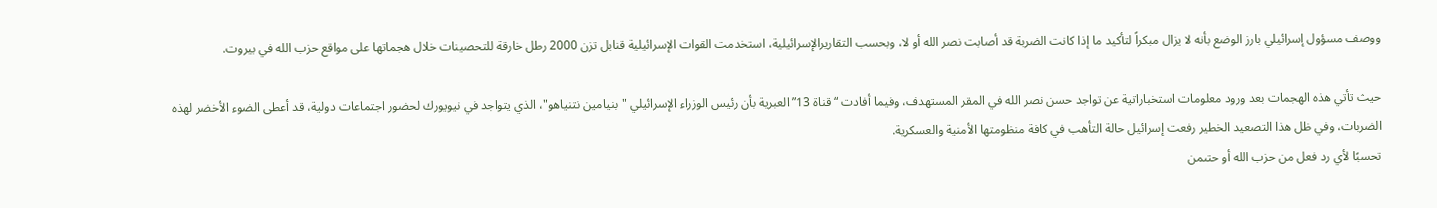ووصف مسؤول إسرائيلي بارز الوضع بأنه لا يزال مبكراً لتأكيد ما إذا كانت الضربة قد أصابت نصر الله أو لا، وبحسب التقاريرالإسرائيلية، استخدمت القوات الإسرائيلية قنابل تزن 2000 رطل خارقة للتحصينات خلال هجماتها على مواقع حزب الله في بيروت.

حيث تأتي هذه الهجمات بعد ورود معلومات استخباراتية عن تواجد حسن نصر الله في المقر المستهدف، وفيما أفادت “قناة 13” العبرية بأن رئيس الوزراء الإسرائيلي "بنيامين نتنياهو"، الذي يتواجد في نيويورك لحضور اجتماعات دولية، قد أعطى الضوء الأخضر لهذه الضربات، وفي ظل هذا التصعيد الخطير رفعت إسرائيل حالة التأهب في كافة منظومتها الأمنية والعسكرية.
تحسبًا لأي رد فعل من حزب الله أو حتىمن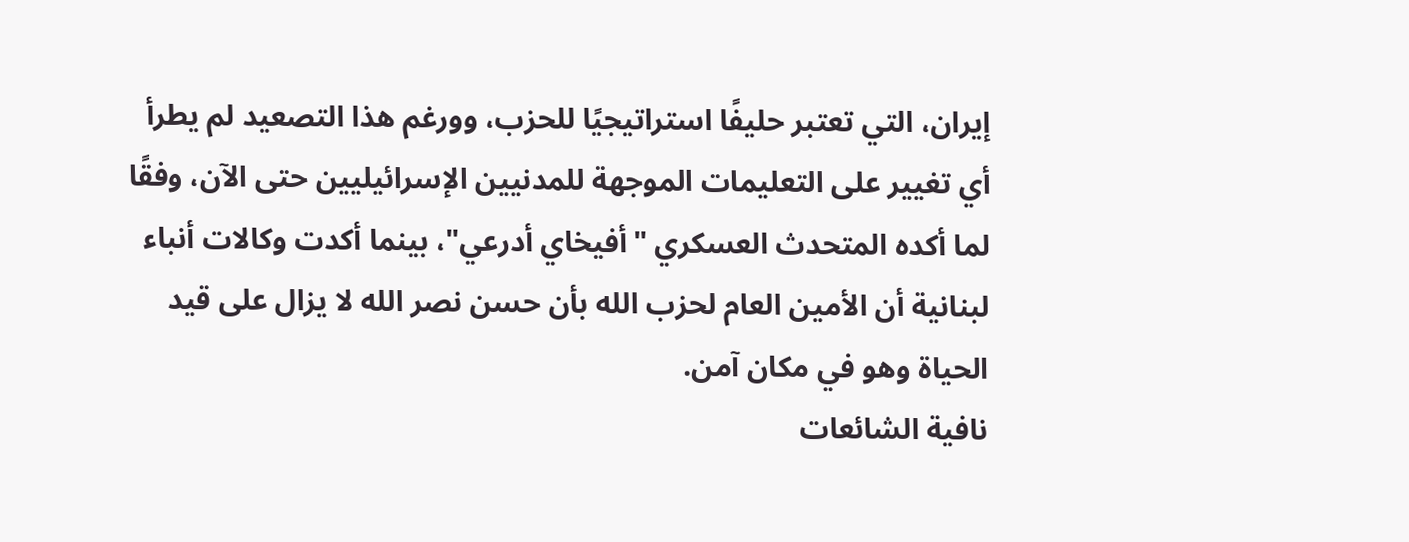إيران، التي تعتبر حليفًا استراتيجيًا للحزب، وورغم هذا التصعيد لم يطرأ أي تغيير على التعليمات الموجهة للمدنيين الإسرائيليين حتى الآن، وفقًا لما أكده المتحدث العسكري "أفيخاي أدرعي"، بينما أكدت وكالات أنباء لبنانية أن الأمين العام لحزب الله بأن حسن نصر الله لا يزال على قيد الحياة وهو في مكان آمن.
نافية الشائعات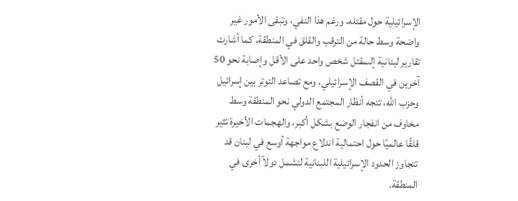الإسرائيلية حول مقتله، ورغم هذا النفي، وتبقى الأمور غير واضحة وسط حالة من الترقب والقلق في المنطقة، كما أشارت تقارير لبنانية إلىمقتل شخص واحد على الأقل وإصابة نحو 50 آخرين في القصف الإسرائيلي، ومع تصاعد التوتر بين إسرائيل وحزب الله، تتجه أنظار المجتمع الدولي نحو المنطقة وسط مخاوف من انفجار الوضع بشكل أكبر، والهجمات الأخيرة تثير قلقًا عالميًا حول احتمالية اندلاع مواجهة أوسع في لبنان قد تتجاوز الحدود الإسرائيلية اللبنانية لتشمل دولاً أخرى في المنطقة.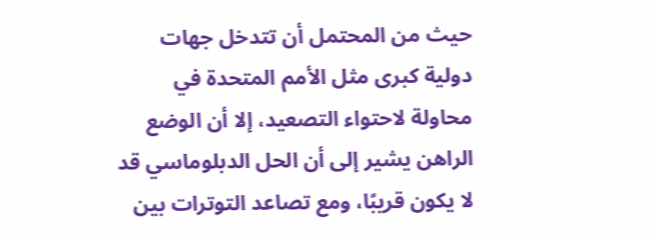حيث من المحتمل أن تتدخل جهات دولية كبرى مثل الأمم المتحدة في محاولة لاحتواء التصعيد، إلا أن الوضع الراهن يشير إلى أن الحل الدبلوماسي قد لا يكون قريبًا، ومع تصاعد التوترات بين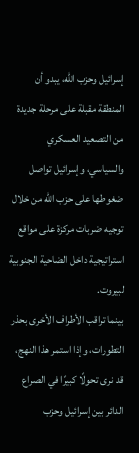إسرائيل وحزب الله، يبدو أن المنطقة مقبلة على مرحلة جديدة من التصعيد العسكري والسياسي، وإسرائيل تواصل ضغوطها على حزب الله من خلال توجيه ضربات مركزة على مواقع استراتيجية داخل الضاحية الجنوبية لبيروت.
بينما تراقب الأطراف الأخرى بحذر التطورات، وإذا استمر هذا النهج، قد نرى تحولًا كبيرًا في الصراع الدائر بين إسرائيل وحزب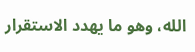الله، وهو ما يهدد الاستقرار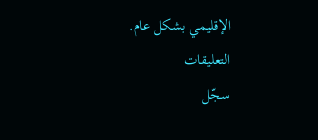الإقليمي بشكل عام.
التعليقات
سجّل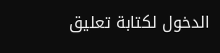الدخول لكتابة تعليق